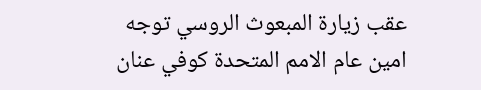عقب زيارة المبعوث الروسي توجه امين عام الامم المتحدة كوفي عنان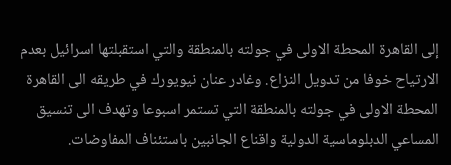إلى القاهرة المحطة الاولى في جولته بالمنطقة والتي استقبلتها اسرائيل بعدم الارتياح خوفا من تدويل النزاع. وغادر عنان نيويورك في طريقه الى القاهرة المحطة الاولى في جولته بالمنطقة التي تستمر اسبوعا وتهدف الى تنسيق المساعي الدبلوماسية الدولية واقناع الجانبين باستئناف المفاوضات.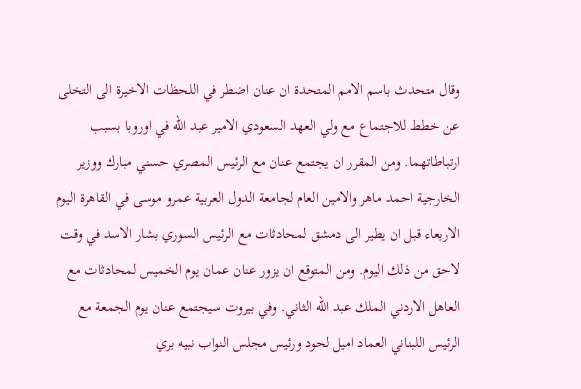وقال متحدث باسم الامم المتحدة ان عنان اضطر في اللحظات الاخيرة الى التخلى عن خطط للاجتماع مع ولي العهد السعودي الامير عبد الله في اوروبا بسبب ارتباطاتهما. ومن المقرر ان يجتمع عنان مع الرئيس المصري حسني مبارك ووزير الخارجية احمد ماهر والامين العام لجامعة الدول العربية عمرو موسى في القاهرة اليوم الاربعاء قبل ان يطير الى دمشق لمحادثات مع الرئيس السوري بشار الاسد في وقت لاحق من ذلك اليوم. ومن المتوقع ان يزور عنان عمان يوم الخميس لمحادثات مع العاهل الاردني الملك عبد الله الثاني. وفي بيروت سيجتمع عنان يوم الجمعة مع الرئيس اللبناني العماد اميل لحود ورئيس مجلس النواب نبيه بري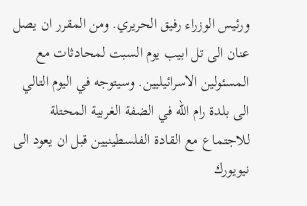ورئيس الوزراء رفيق الحريري. ومن المقرر ان يصل عنان الى تل ابيب يوم السبت لمحادثات مع المسئولين الاسرائيليين. وسيتوجه في اليوم التالي الى بلدة رام الله في الضفة الغربية المحتلة للاجتماع مع القادة الفلسطينيين قبل ان يعود الى نيويورك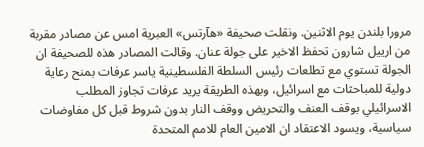مرورا بلندن يوم الاثنين. ونقلت صحيفة «هآرتس» العبرية امس عن مصادر مقربة من ارييل شارون تحفظ الاخير على جولة عنان. وقالت المصادر هذه للصحيفة ان الجولة تستوي مع تطلعات رئيس السلطة الفلسطينية ياسر عرفات بمنح رعاية دولية للمباحثات مع اسرائيل، وبهذه الطريقة يريد عرفات تجاوز المطلب الاسرائيلي بوقف العنف والتحريض ووقف النار بدون شروط قبل كل مفاوضات سياسية، ويسود الاعتقاد ان الامين العام للامم المتحدة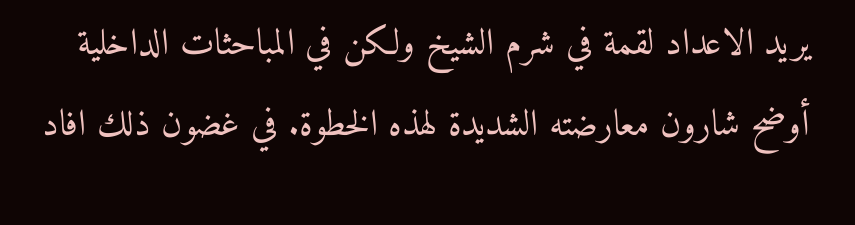يريد الاعداد لقمة في شرم الشيخ ولكن في المباحثات الداخلية أوضح شارون معارضته الشديدة لهذه الخطوة. في غضون ذلك افاد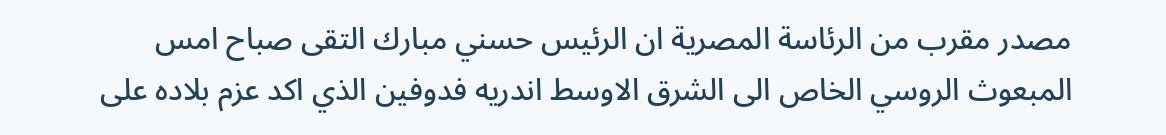مصدر مقرب من الرئاسة المصرية ان الرئيس حسني مبارك التقى صباح امس المبعوث الروسي الخاص الى الشرق الاوسط اندريه فدوفين الذي اكد عزم بلاده على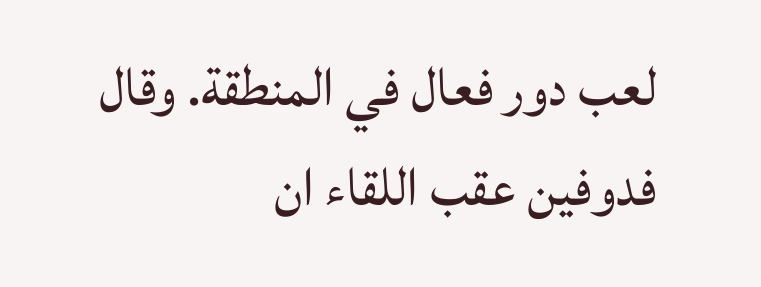لعب دور فعال في المنطقة. وقال فدوفين عقب اللقاء ان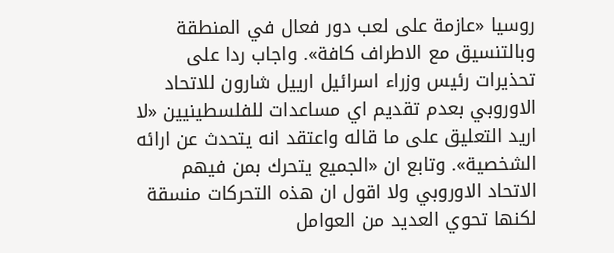روسيا «عازمة على لعب دور فعال في المنطقة وبالتنسيق مع الاطراف كافة». واجاب ردا على تحذيرات رئيس وزراء اسرائيل ارييل شارون للاتحاد الاوروبي بعدم تقديم اي مساعدات للفلسطينيين «لا اريد التعليق على ما قاله واعتقد انه يتحدث عن ارائه الشخصية». وتابع ان «الجميع يتحرك بمن فيهم الاتحاد الاوروبي ولا اقول ان هذه التحركات منسقة لكنها تحوي العديد من العوامل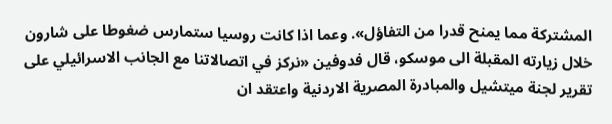المشتركة مما يمنح قدرا من التفاؤل». وعما اذا كانت روسيا ستمارس ضغوطا على شارون خلال زيارته المقبلة الى موسكو، قال فدوفين «نركز في اتصالاتنا مع الجانب الاسرائيلي على تقرير لجنة ميتشيل والمبادرة المصرية الاردنية واعتقد ان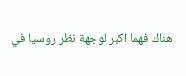هناك فهما اكبر لوجهة نظر روسيا في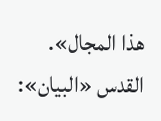هذا المجال». القدس «البيان»: